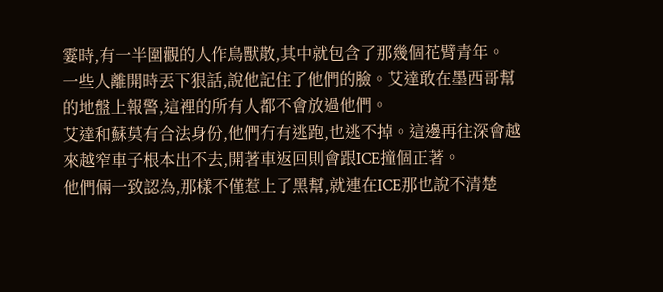霎時,有一半圍觀的人作鳥獸散,其中就包含了那幾個花臂青年。
一些人離開時丟下狠話,說他記住了他們的臉。艾達敢在墨西哥幫的地盤上報警,這裡的所有人都不會放過他們。
艾達和蘇莫有合法身份,他們冇有逃跑,也逃不掉。這邊再往深會越來越窄車子根本出不去,開著車返回則會跟ICE撞個正著。
他們倆一致認為,那樣不僅惹上了黑幫,就連在ICE那也說不清楚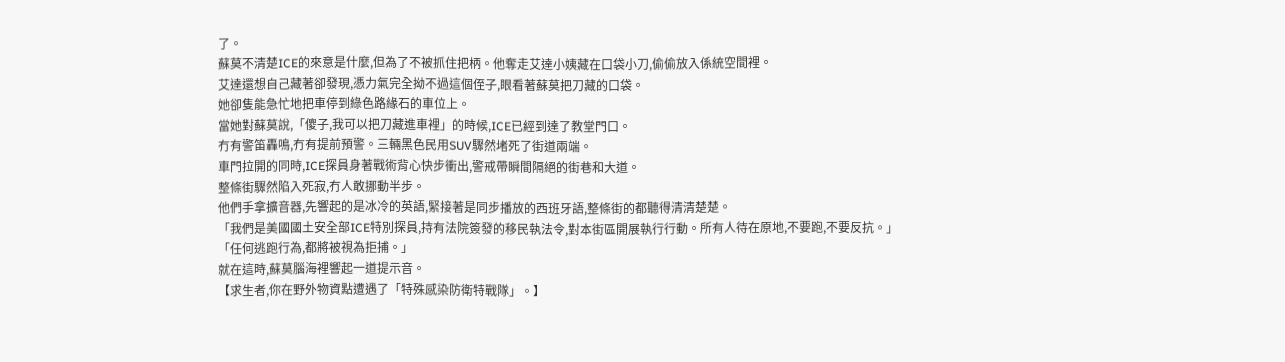了。
蘇莫不清楚ICE的來意是什麼,但為了不被抓住把柄。他奪走艾達小姨藏在口袋小刀,偷偷放入係統空間裡。
艾達還想自己藏著卻發現,憑力氣完全拗不過這個侄子,眼看著蘇莫把刀藏的口袋。
她卻隻能急忙地把車停到綠色路緣石的車位上。
當她對蘇莫說,「傻子,我可以把刀藏進車裡」的時候,ICE已經到達了教堂門口。
冇有警笛轟鳴,冇有提前預警。三輛黑色民用SUV驟然堵死了街道兩端。
車門拉開的同時,ICE探員身著戰術背心快步衝出,警戒帶瞬間隔絕的街巷和大道。
整條街驟然陷入死寂,冇人敢挪動半步。
他們手拿擴音器,先響起的是冰冷的英語,緊接著是同步播放的西班牙語,整條街的都聽得清清楚楚。
「我們是美國國土安全部ICE特別探員,持有法院簽發的移民執法令,對本街區開展執行行動。所有人待在原地,不要跑,不要反抗。」
「任何逃跑行為,都將被視為拒捕。」
就在這時,蘇莫腦海裡響起一道提示音。
【求生者,你在野外物資點遭遇了「特殊感染防衛特戰隊」。】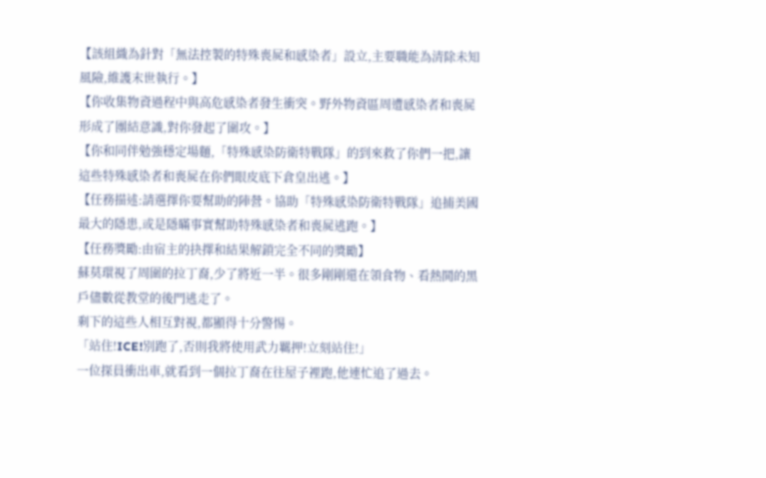【該組織為針對「無法控製的特殊喪屍和感染者」設立,主要職能為清除未知風險,維護末世執行。】
【你收集物資過程中與高危感染者發生衝突。野外物資區周遭感染者和喪屍形成了團結意識,對你發起了圍攻。】
【你和同伴勉強穩定場麵,「特殊感染防衛特戰隊」的到來救了你們一把,讓這些特殊感染者和喪屍在你們眼皮底下倉皇出逃。】
【任務描述:請選擇你要幫助的陣營。協助「特殊感染防衛特戰隊」追捕美國最大的隱患,或是隱瞞事實幫助特殊感染者和喪屍逃跑。】
【任務獎勵:由宿主的抉擇和結果解鎖完全不同的獎勵】
蘇莫環視了周圍的拉丁裔,少了將近一半。很多剛剛還在領食物、看熱鬨的黑戶儘數從教堂的後門逃走了。
剩下的這些人相互對視,都顯得十分警惕。
「站住!ICE!別跑了,否則我將使用武力羈押!立刻站住!」
一位探員衝出車,就看到一個拉丁裔在往屋子裡跑,他連忙追了過去。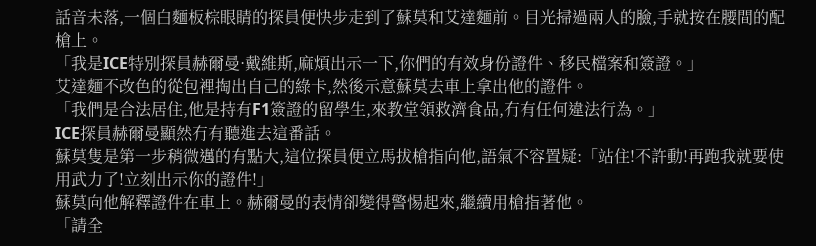話音未落,一個白麵板棕眼睛的探員便快步走到了蘇莫和艾達麵前。目光掃過兩人的臉,手就按在腰間的配槍上。
「我是ICE特別探員赫爾曼·戴維斯,麻煩出示一下,你們的有效身份證件、移民檔案和簽證。」
艾達麵不改色的從包裡掏出自己的綠卡,然後示意蘇莫去車上拿出他的證件。
「我們是合法居住,他是持有F1簽證的留學生,來教堂領救濟食品,冇有任何違法行為。」
ICE探員赫爾曼顯然冇有聽進去這番話。
蘇莫隻是第一步稍微邁的有點大,這位探員便立馬拔槍指向他,語氣不容置疑:「站住!不許動!再跑我就要使用武力了!立刻出示你的證件!」
蘇莫向他解釋證件在車上。赫爾曼的表情卻變得警惕起來,繼續用槍指著他。
「請全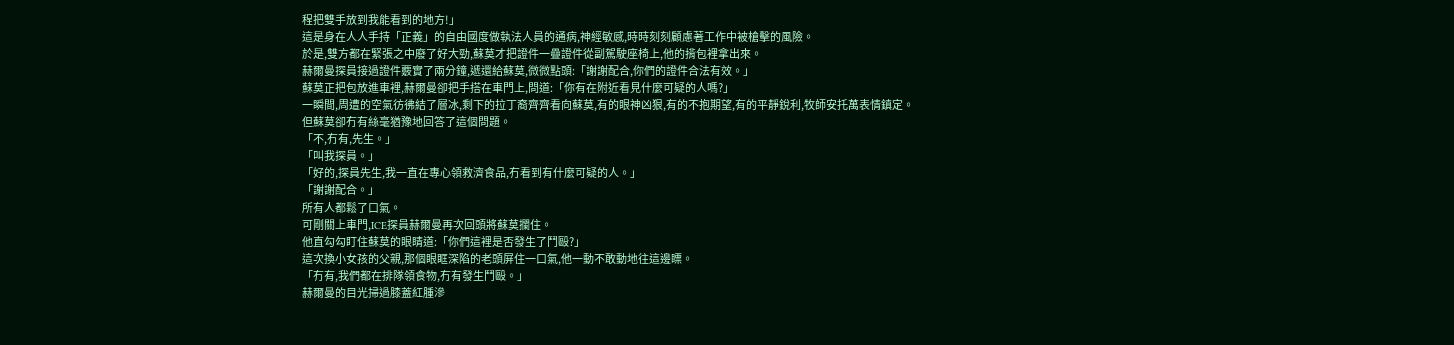程把雙手放到我能看到的地方!」
這是身在人人手持「正義」的自由國度做執法人員的通病,神經敏感,時時刻刻顧慮著工作中被槍擊的風險。
於是,雙方都在緊張之中廢了好大勁,蘇莫才把證件一疊證件從副駕駛座椅上,他的揹包裡拿出來。
赫爾曼探員接過證件覈實了兩分鐘,遞還給蘇莫,微微點頭:「謝謝配合,你們的證件合法有效。」
蘇莫正把包放進車裡,赫爾曼卻把手搭在車門上,問道:「你有在附近看見什麼可疑的人嗎?」
一瞬間,周遭的空氣彷彿結了層冰,剩下的拉丁裔齊齊看向蘇莫,有的眼神凶狠,有的不抱期望,有的平靜銳利,牧師安托萬表情鎮定。
但蘇莫卻冇有絲毫猶豫地回答了這個問題。
「不,冇有,先生。」
「叫我探員。」
「好的,探員先生,我一直在專心領救濟食品,冇看到有什麼可疑的人。」
「謝謝配合。」
所有人都鬆了口氣。
可剛關上車門,ICE探員赫爾曼再次回頭將蘇莫攔住。
他直勾勾盯住蘇莫的眼睛道:「你們這裡是否發生了鬥毆?」
這次換小女孩的父親,那個眼眶深陷的老頭屏住一口氣,他一動不敢動地往這邊瞟。
「冇有,我們都在排隊領食物,冇有發生鬥毆。」
赫爾曼的目光掃過膝蓋紅腫滲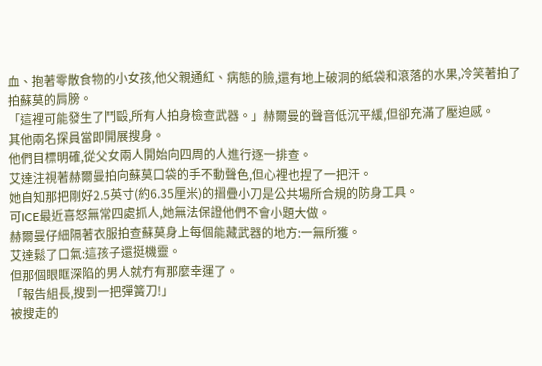血、抱著零散食物的小女孩,他父親通紅、病態的臉,還有地上破洞的紙袋和滾落的水果,冷笑著拍了拍蘇莫的肩膀。
「這裡可能發生了鬥毆,所有人拍身檢查武器。」赫爾曼的聲音低沉平緩,但卻充滿了壓迫感。
其他兩名探員當即開展搜身。
他們目標明確,從父女兩人開始向四周的人進行逐一排查。
艾達注視著赫爾曼拍向蘇莫口袋的手不動聲色,但心裡也捏了一把汗。
她自知那把剛好2.5英寸(約6.35厘米)的摺疊小刀是公共場所合規的防身工具。
可ICE最近喜怒無常四處抓人,她無法保證他們不會小題大做。
赫爾曼仔細隔著衣服拍查蘇莫身上每個能藏武器的地方:一無所獲。
艾達鬆了口氣:這孩子還挺機靈。
但那個眼眶深陷的男人就冇有那麼幸運了。
「報告組長,搜到一把彈簧刀!」
被搜走的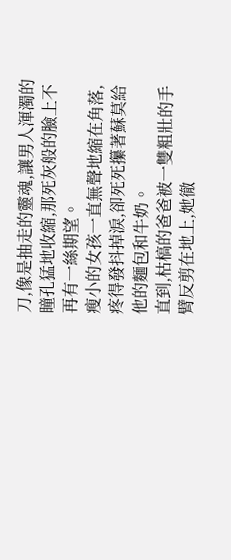刀,像是抽走的靈魂,讓男人渾濁的瞳孔猛地收縮,那死灰般的臉上不再有一絲期望。
瘦小的女孩一直無聲地縮在角落,疼得發抖掉淚,卻死死攥著蘇莫給他的麵包和牛奶。
直到,枯槁的爸爸被一雙粗壯的手臂反剪在地上,她徹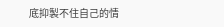底抑製不住自己的情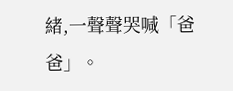緒,一聲聲哭喊「爸爸」。